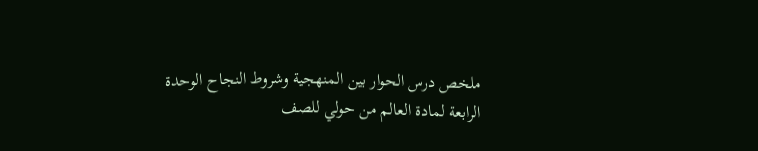ملخص درس الحوار بين المنهجية وشروط النجاح الوحدة الرابعة لمادة العالم من حولي للصف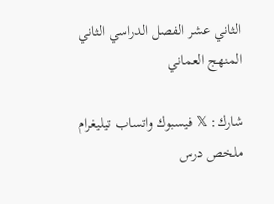الثاني عشر الفصل الدراسي الثاني المنهج العماني

شارك: 𝕏 فيسبوك واتساب تيليغرام
ملخص درس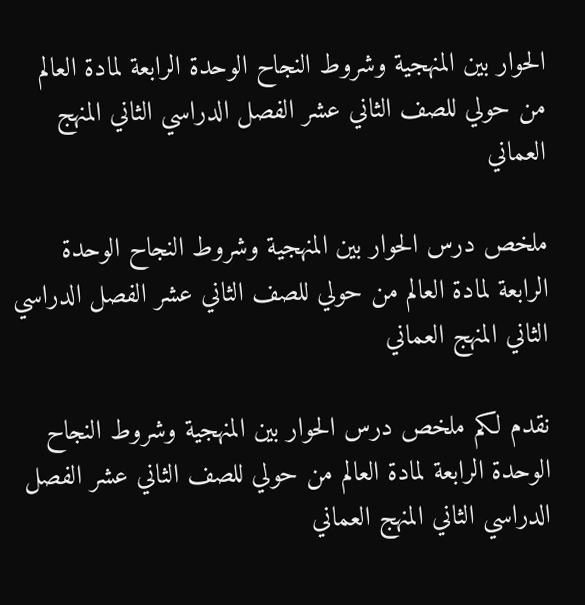الحوار بين المنهجية وشروط النجاح الوحدة الرابعة لمادة العالم من حولي للصف الثاني عشر الفصل الدراسي الثاني المنهج العماني

ملخص درس الحوار بين المنهجية وشروط النجاح الوحدة الرابعة لمادة العالم من حولي للصف الثاني عشر الفصل الدراسي الثاني المنهج العماني

نقدم لكم ملخص درس الحوار بين المنهجية وشروط النجاح الوحدة الرابعة لمادة العالم من حولي للصف الثاني عشر الفصل الدراسي الثاني المنهج العماني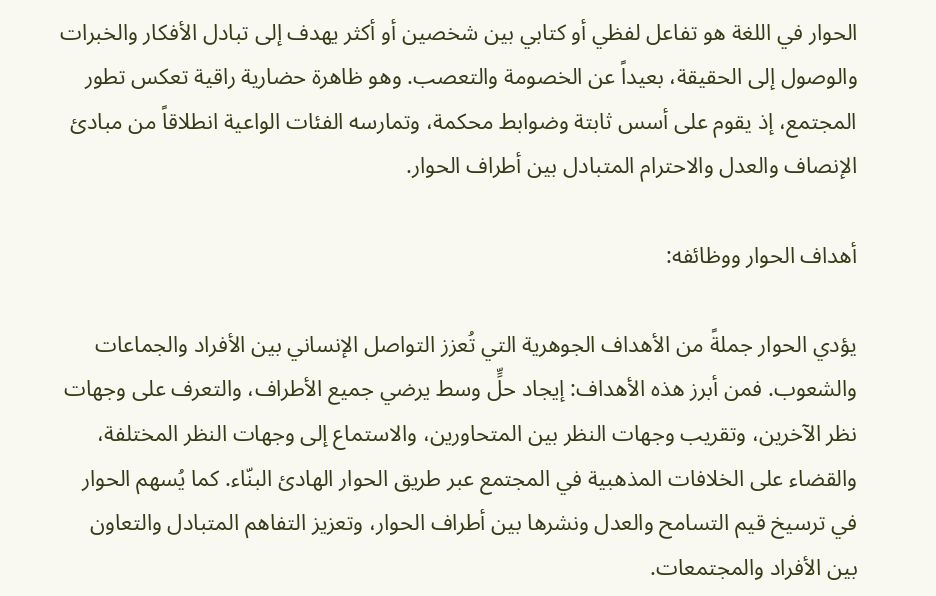الحوار في اللغة هو تفاعل لفظي أو كتابي بين شخصين أو أكثر يهدف إلى تبادل الأفكار والخبرات والوصول إلى الحقيقة، بعيداً عن الخصومة والتعصب. وهو ظاهرة حضارية راقية تعكس تطور المجتمع، إذ يقوم على أسس ثابتة وضوابط محكمة، وتمارسه الفئات الواعية انطلاقاً من مبادئ الإنصاف والعدل والاحترام المتبادل بين أطراف الحوار.

أهداف الحوار ووظائفه:

يؤدي الحوار جملةً من الأهداف الجوهرية التي تُعزز التواصل الإنساني بين الأفراد والجماعات والشعوب. فمن أبرز هذه الأهداف: إيجاد حلٍّ وسط يرضي جميع الأطراف، والتعرف على وجهات نظر الآخرين، وتقريب وجهات النظر بين المتحاورين، والاستماع إلى وجهات النظر المختلفة، والقضاء على الخلافات المذهبية في المجتمع عبر طريق الحوار الهادئ البنّاء. كما يُسهم الحوار في ترسيخ قيم التسامح والعدل ونشرها بين أطراف الحوار، وتعزيز التفاهم المتبادل والتعاون بين الأفراد والمجتمعات.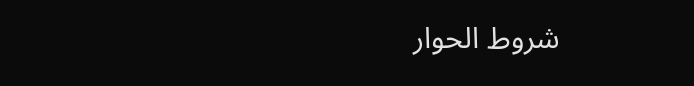شروط الحوار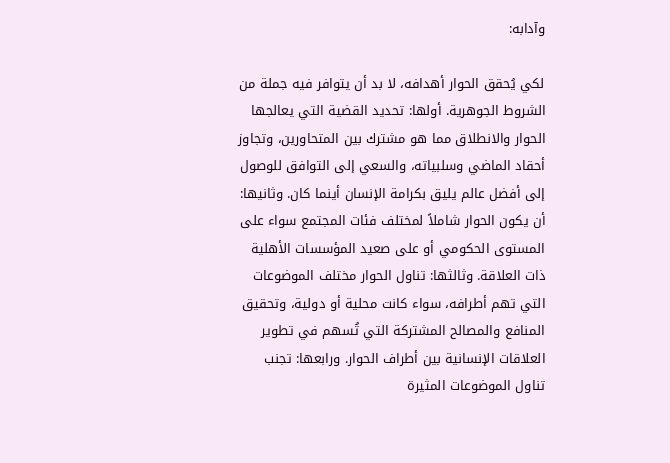وآدابه:

لكي يُحقق الحوار أهدافه، لا بد أن يتوافر فيه جملة من الشروط الجوهرية. أولها: تحديد القضية التي يعالجها الحوار والانطلاق مما هو مشترك بين المتحاورين، وتجاوز أحقاد الماضي وسلبياته، والسعي إلى التوافق للوصول إلى أفضل عالم يليق بكرامة الإنسان أينما كان. وثانيها: أن يكون الحوار شاملاً لمختلف فئات المجتمع سواء على المستوى الحكومي أو على صعيد المؤسسات الأهلية ذات العلاقة. وثالثها: تناول الحوار مختلف الموضوعات التي تهم أطرافه، سواء كانت محلية أو دولية، وتحقيق المنافع والمصالح المشتركة التي تُسهم في تطوير العلاقات الإنسانية بين أطراف الحوار. ورابعها: تجنب تناول الموضوعات المثيرة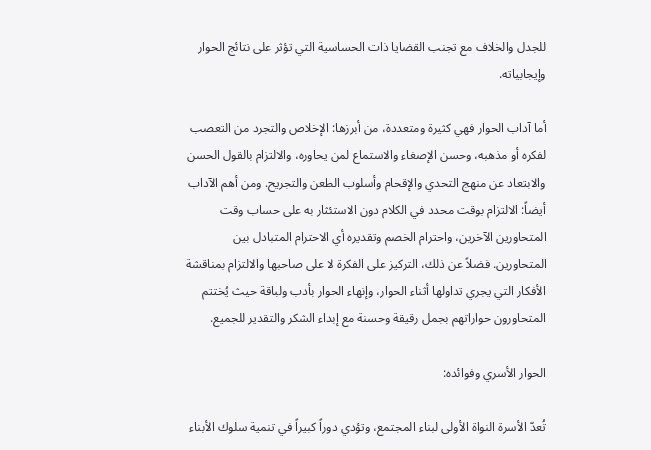للجدل والخلاف مع تجنب القضايا ذات الحساسية التي تؤثر على نتائج الحوار وإيجابياته.

أما آداب الحوار فهي كثيرة ومتعددة، من أبرزها: الإخلاص والتجرد من التعصب لفكره أو مذهبه، وحسن الإصغاء والاستماع لمن يحاوره، والالتزام بالقول الحسن والابتعاد عن منهج التحدي والإقحام وأسلوب الطعن والتجريح. ومن أهم الآداب أيضاً: الالتزام بوقت محدد في الكلام دون الاستئثار به على حساب وقت المتحاورين الآخرين، واحترام الخصم وتقديره أي الاحترام المتبادل بين المتحاورين. فضلاً عن ذلك، التركيز على الفكرة لا على صاحبها والالتزام بمناقشة الأفكار التي يجري تداولها أثناء الحوار، وإنهاء الحوار بأدب ولباقة حيث يُختتم المتحاورون حواراتهم بجمل رقيقة وحسنة مع إبداء الشكر والتقدير للجميع.

الحوار الأسري وفوائده:

تُعدّ الأسرة النواة الأولى لبناء المجتمع، وتؤدي دوراً كبيراً في تنمية سلوك الأبناء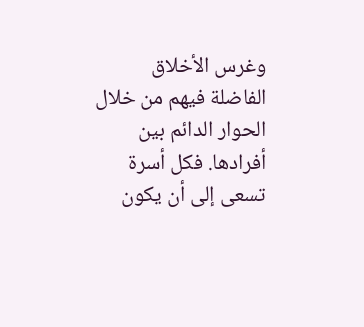وغرس الأخلاق الفاضلة فيهم من خلال الحوار الدائم بين أفرادها. فكل أسرة تسعى إلى أن يكون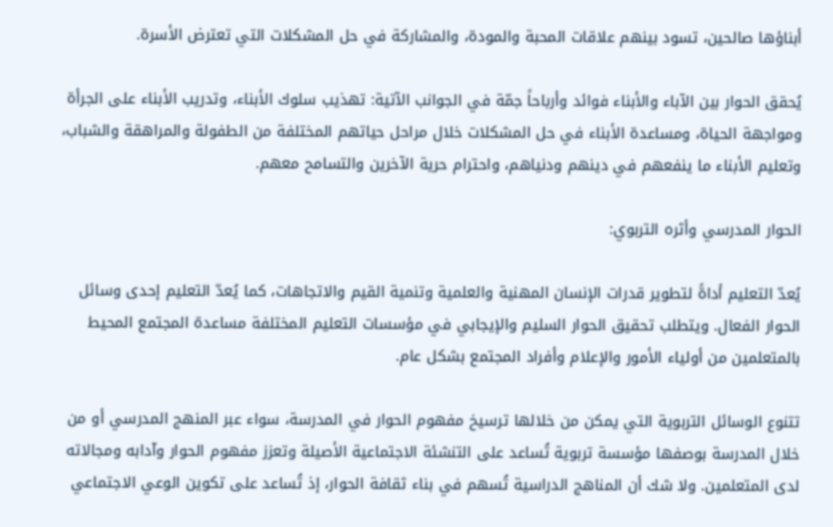أبناؤها صالحين، تسود بينهم علاقات المحبة والمودة، والمشاركة في حل المشكلات التي تعترض الأسرة.

يُحقق الحوار بين الآباء والأبناء فوائد وأرباحاً جمّة في الجوانب الآتية: تهذيب سلوك الأبناء، وتدريب الأبناء على الجرأة ومواجهة الحياة، ومساعدة الأبناء في حل المشكلات خلال مراحل حياتهم المختلفة من الطفولة والمراهقة والشباب، وتعليم الأبناء ما ينفعهم في دينهم ودنياهم، واحترام حرية الآخرين والتسامح معهم.

الحوار المدرسي وأثره التربوي:

يُعدّ التعليم أداةً لتطوير قدرات الإنسان المهنية والعلمية وتنمية القيم والاتجاهات، كما يُعدّ التعليم إحدى وسائل الحوار الفعال. ويتطلب تحقيق الحوار السليم والإيجابي في مؤسسات التعليم المختلفة مساعدة المجتمع المحيط بالمتعلمين من أولياء الأمور والإعلام وأفراد المجتمع بشكل عام.

تتنوع الوسائل التربوية التي يمكن من خلالها ترسيخ مفهوم الحوار في المدرسة، سواء عبر المنهج المدرسي أو من خلال المدرسة بوصفها مؤسسة تربوية تُساعد على التنشئة الاجتماعية الأصيلة وتعزز مفهوم الحوار وآدابه ومجالاته لدى المتعلمين. ولا شك أن المناهج الدراسية تُسهم في بناء ثقافة الحوار، إذ تُساعد على تكوين الوعي الاجتماعي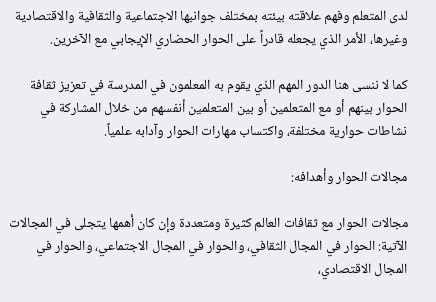لدى المتعلم وفهم علاقته بيئته بمختلف جوانبها الاجتماعية والثقافية والاقتصادية وغيرها، الأمر الذي يجعله قادراً على الحوار الحضاري الإيجابي مع الآخرين.

كما لا ننسى هنا الدور المهم الذي يقوم به المعلمون في المدرسة في تعزيز ثقافة الحوار بينهم أو مع المتعلمين أو بين المتعلمين أنفسهم من خلال المشاركة في نشاطات حوارية مختلفة، واكتساب مهارات الحوار وآدابه علمياً.

مجالات الحوار وأهدافه:

مجالات الحوار مع ثقافات العالم كثيرة ومتعددة وإن كان أهمها يتجلى في المجالات الآتية: الحوار في المجال الثقافي، والحوار في المجال الاجتماعي، والحوار في المجال الاقتصادي،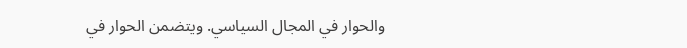والحوار في المجال السياسي. ويتضمن الحوار في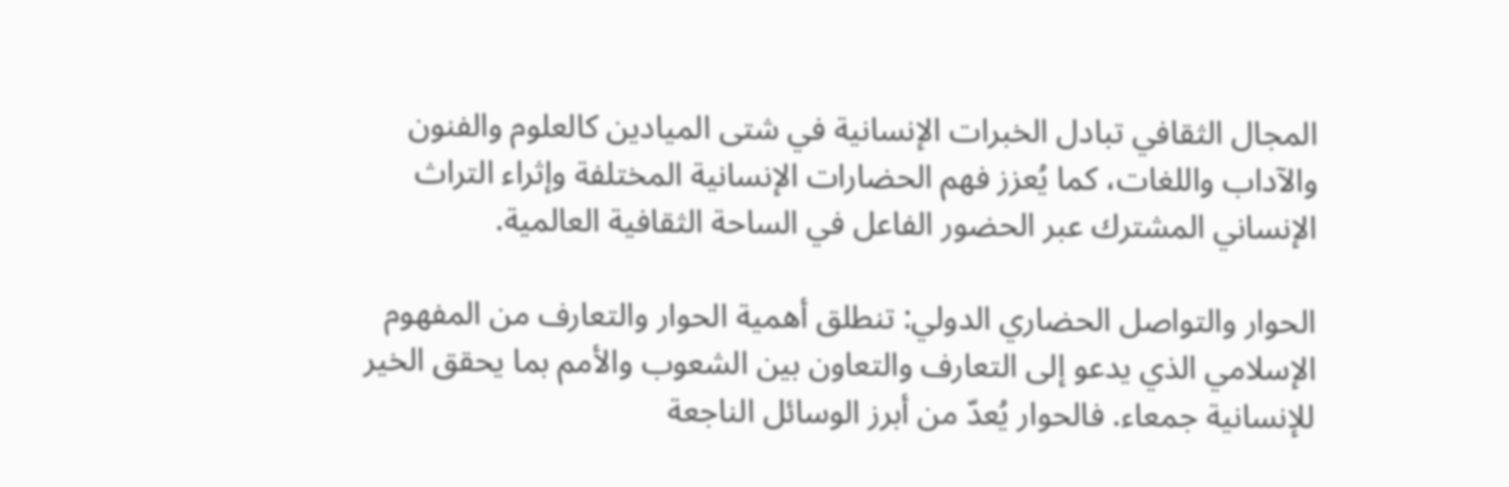المجال الثقافي تبادل الخبرات الإنسانية في شتى الميادين كالعلوم والفنون والآداب واللغات، كما يُعزز فهم الحضارات الإنسانية المختلفة وإثراء التراث الإنساني المشترك عبر الحضور الفاعل في الساحة الثقافية العالمية.

الحوار والتواصل الحضاري الدولي: تنطلق أهمية الحوار والتعارف من المفهوم الإسلامي الذي يدعو إلى التعارف والتعاون بين الشعوب والأمم بما يحقق الخير للإنسانية جمعاء. فالحوار يُعدّ من أبرز الوسائل الناجعة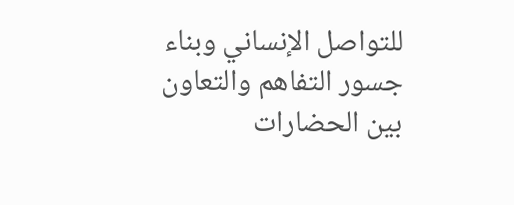للتواصل الإنساني وبناء جسور التفاهم والتعاون بين الحضارات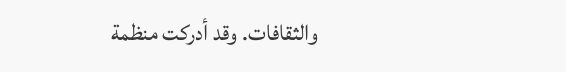والثقافات. وقد أدركت منظمة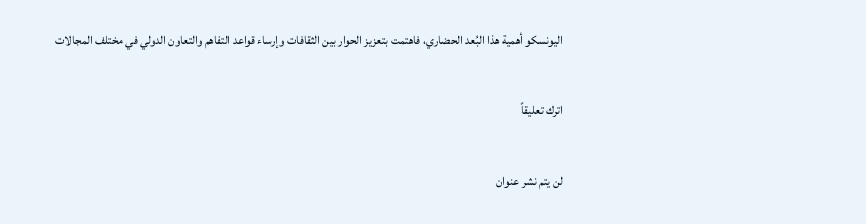اليونسكو أهمية هذا البُعد الحضاري، فاهتمت بتعزيز الحوار بين الثقافات وإرساء قواعد التفاهم والتعاون الدولي في مختلف المجالات

اترك تعليقاً

لن يتم نشر عنوان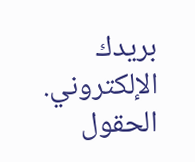بريدك الإلكتروني. الحقول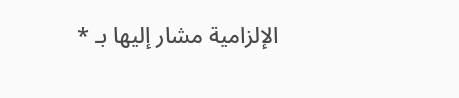الإلزامية مشار إليها بـ *